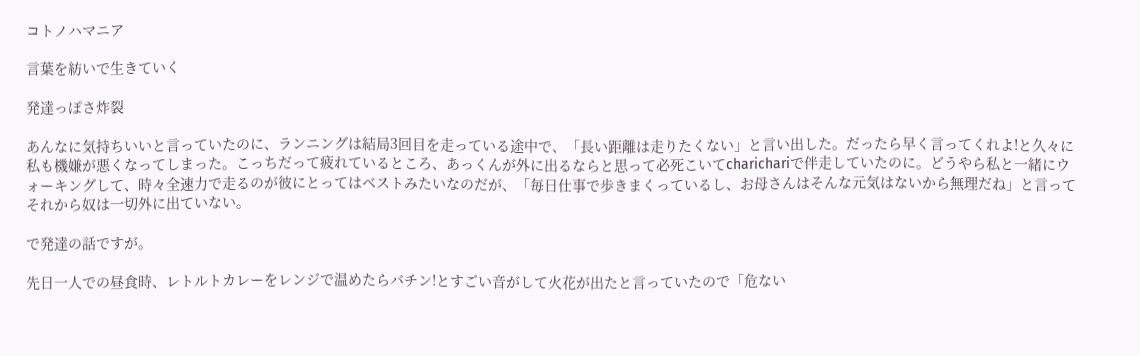コトノハマニア

言葉を紡いで生きていく

発達っぽさ炸裂

あんなに気持ちいいと言っていたのに、ランニングは結局3回目を走っている途中で、「長い距離は走りたくない」と言い出した。だったら早く言ってくれよ!と久々に私も機嫌が悪くなってしまった。こっちだって疲れているところ、あっくんが外に出るならと思って必死こいてcharichariで伴走していたのに。どうやら私と一緒にウォーキングして、時々全速力で走るのが彼にとってはベストみたいなのだが、「毎日仕事で歩きまくっているし、お母さんはそんな元気はないから無理だね」と言ってそれから奴は一切外に出ていない。

で発達の話ですが。

先日一人での昼食時、レトルトカレーをレンジで温めたらバチン!とすごい音がして火花が出たと言っていたので「危ない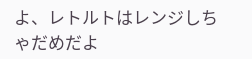よ、レトルトはレンジしちゃだめだよ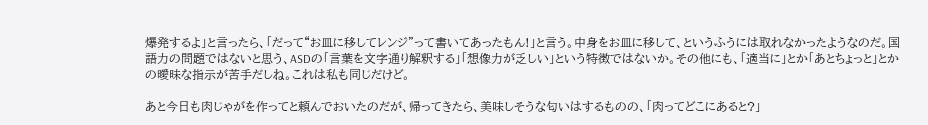爆発するよ」と言ったら、「だって“お皿に移してレンジ”って書いてあったもん!」と言う。中身をお皿に移して、というふうには取れなかったようなのだ。国語力の問題ではないと思う、ASDの「言葉を文字通り解釈する」「想像力が乏しい」という特徴ではないか。その他にも、「適当に」とか「あとちょっと」とかの曖昧な指示が苦手だしね。これは私も同じだけど。

あと今日も肉じゃがを作ってと頼んでおいたのだが、帰ってきたら、美味しそうな匂いはするものの、「肉ってどこにあると?」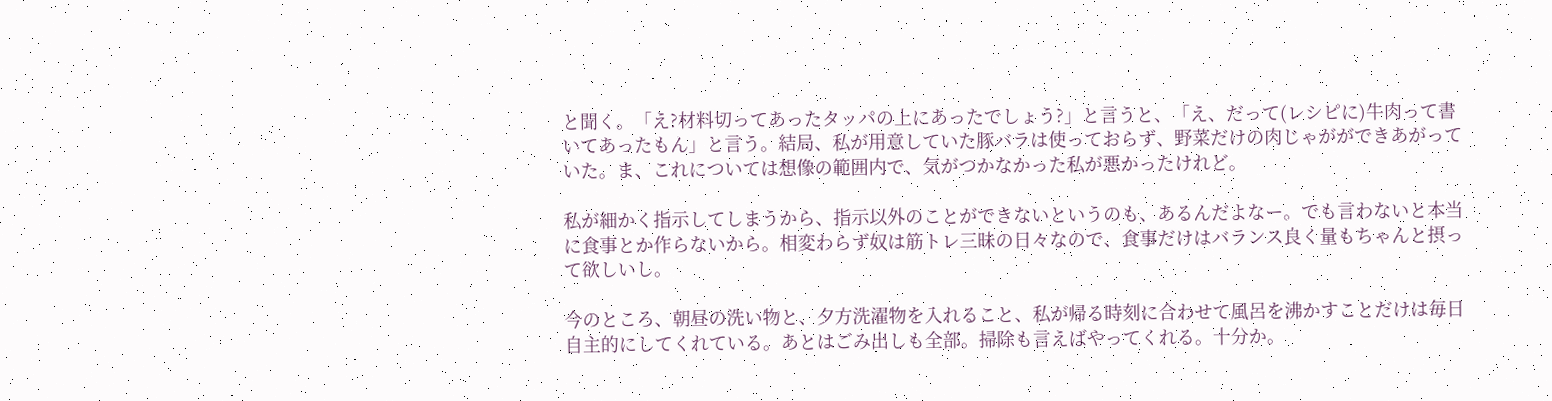と聞く。「え?材料切ってあったタッパの上にあったでしょう?」と言うと、「え、だって(レシピに)牛肉って書いてあったもん」と言う。結局、私が用意していた豚バラは使っておらず、野菜だけの肉じゃがができあがっていた。ま、これについては想像の範囲内で、気がつかなかった私が悪かったけれど。

私が細かく指示してしまうから、指示以外のことができないというのも、あるんだよなー。でも言わないと本当に食事とか作らないから。相変わらず奴は筋トレ三昧の日々なので、食事だけはバランス良く量もちゃんと摂って欲しいし。

今のところ、朝昼の洗い物と、夕方洗濯物を入れること、私が帰る時刻に合わせて風呂を沸かすことだけは毎日自主的にしてくれている。あとはごみ出しも全部。掃除も言えばやってくれる。十分か。